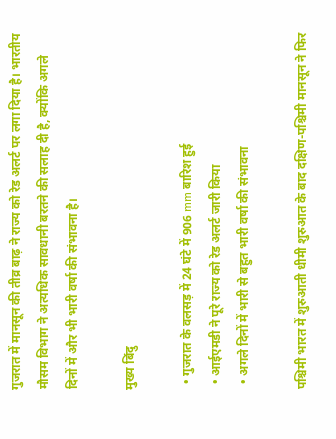गुजरात में मानसून की तीव्र बाढ़ ने राज्य को रेड अलर्ट पर लगा दिया है। भारतीय मौसम विभाग ने अत्यधिक सावधानी बरतने की सलाह दी है, क्योंकि अगले दिनों में और भी भारी वर्षा की संभावना है।

मुख्य बिंदु

  • गुजरात के वलसड़ में 24 घंटे में 906 mm बारिश हुई
  • आईएमडी ने पूरे राज्य को रेड अलर्ट जारी किया
  • अगले दिनों में भारी से बहुत भारी वर्षा की संभावना

पश्चिमी भारत में शुरुआती धीमी शुरुआत के बाद दक्षिण-पश्चिमी मानसून ने फिर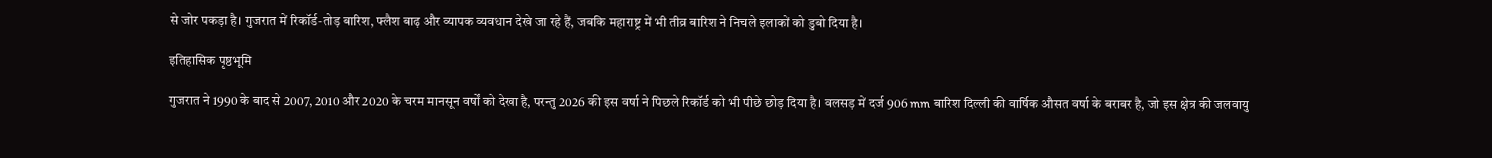से जोर पकड़ा है। गुजरात में रिकॉर्ड‑तोड़ बारिश, फ्लैश बाढ़ और व्यापक व्यवधान देखे जा रहे हैं, जबकि महाराष्ट्र में भी तीव्र बारिश ने निचले इलाकों को डुबो दिया है।

इतिहासिक पृष्ठभूमि

गुजरात ने 1990 के बाद से 2007, 2010 और 2020 के चरम मानसून वर्षों को देखा है, परन्तु 2026 की इस वर्षा ने पिछले रिकॉर्ड को भी पीछे छोड़ दिया है। वलसड़ में दर्ज 906 mm बारिश दिल्ली की वार्षिक औसत वर्षा के बराबर है, जो इस क्षेत्र की जलवायु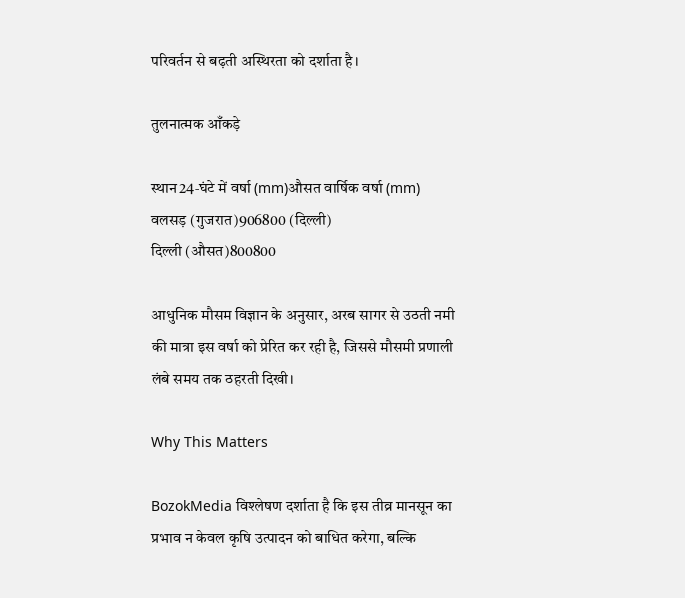परिवर्तन से बढ़ती अस्थिरता को दर्शाता है।

तुलनात्मक आँकड़े

स्थान24‑घंटे में वर्षा (mm)औसत वार्षिक वर्षा (mm)
वलसड़ (गुजरात)906800 (दिल्ली)
दिल्ली (औसत)800800

आधुनिक मौसम विज्ञान के अनुसार, अरब सागर से उठती नमी की मात्रा इस वर्षा को प्रेरित कर रही है, जिससे मौसमी प्रणाली लंबे समय तक ठहरती दिखी।

Why This Matters

BozokMedia विश्लेषण दर्शाता है कि इस तीव्र मानसून का प्रभाव न केवल कृषि उत्पादन को बाधित करेगा, बल्कि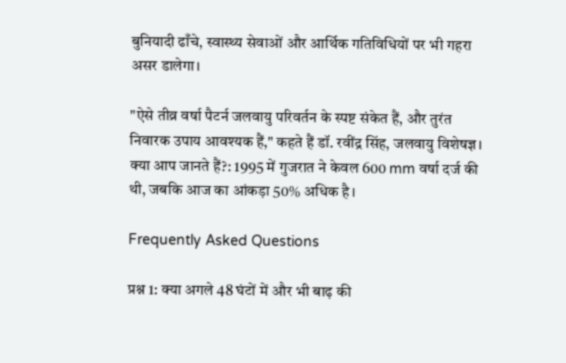बुनियादी ढाँचे, स्वास्थ्य सेवाओं और आर्थिक गतिविधियों पर भी गहरा असर डालेगा।

"ऐसे तीव्र वर्षा पैटर्न जलवायु परिवर्तन के स्पष्ट संकेत हैं, और तुरंत निवारक उपाय आवश्यक हैं," कहते हैं डॉ. रवींद्र सिंह, जलवायु विशेषज्ञ।
क्या आप जानते हैं?: 1995 में गुजरात ने केवल 600 mm वर्षा दर्ज की थी, जबकि आज का आंकड़ा 50% अधिक है।

Frequently Asked Questions

प्रश्न 1: क्या अगले 48 घंटों में और भी बाढ़ की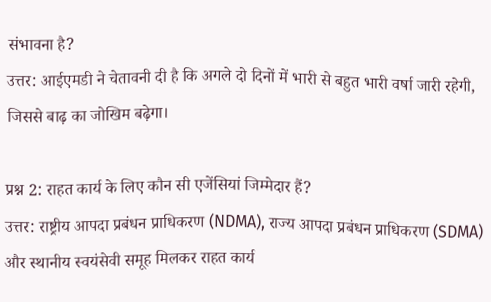संभावना है?
उत्तर: आईएमडी ने चेतावनी दी है कि अगले दो दिनों में भारी से बहुत भारी वर्षा जारी रहेगी, जिससे बाढ़ का जोखिम बढ़ेगा।

प्रश्न 2: राहत कार्य के लिए कौन सी एजेंसियां जिम्मेदार हैं?
उत्तर: राष्ट्रीय आपदा प्रबंधन प्राधिकरण (NDMA), राज्य आपदा प्रबंधन प्राधिकरण (SDMA) और स्थानीय स्वयंसेवी समूह मिलकर राहत कार्य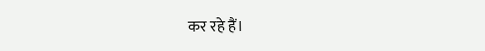कर रहे हैं।